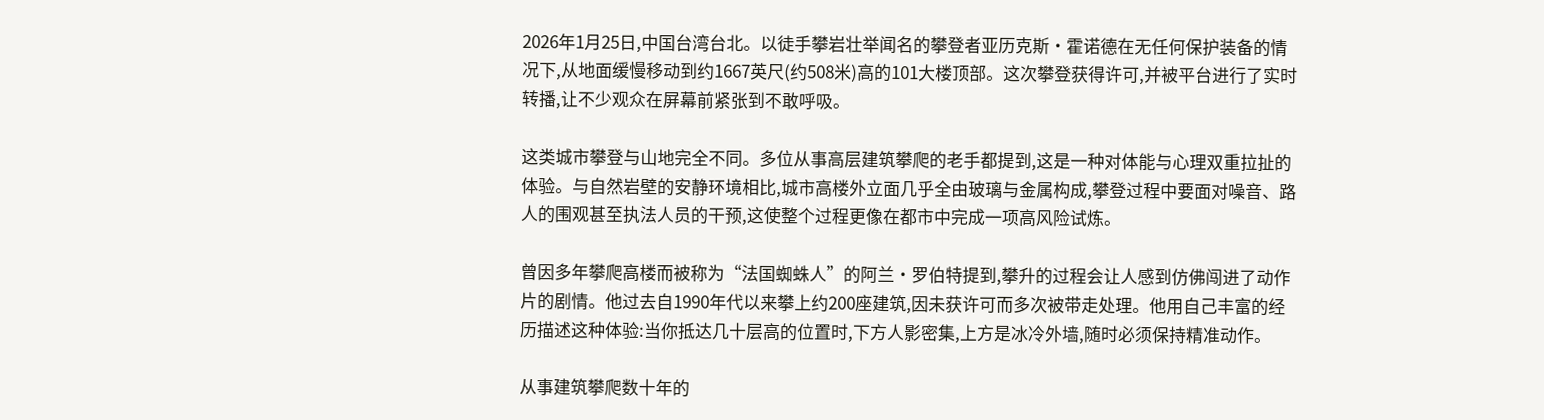2026年1月25日,中国台湾台北。以徒手攀岩壮举闻名的攀登者亚历克斯·霍诺德在无任何保护装备的情况下,从地面缓慢移动到约1667英尺(约508米)高的101大楼顶部。这次攀登获得许可,并被平台进行了实时转播,让不少观众在屏幕前紧张到不敢呼吸。

这类城市攀登与山地完全不同。多位从事高层建筑攀爬的老手都提到,这是一种对体能与心理双重拉扯的体验。与自然岩壁的安静环境相比,城市高楼外立面几乎全由玻璃与金属构成,攀登过程中要面对噪音、路人的围观甚至执法人员的干预,这使整个过程更像在都市中完成一项高风险试炼。

曾因多年攀爬高楼而被称为“法国蜘蛛人”的阿兰·罗伯特提到,攀升的过程会让人感到仿佛闯进了动作片的剧情。他过去自1990年代以来攀上约200座建筑,因未获许可而多次被带走处理。他用自己丰富的经历描述这种体验:当你抵达几十层高的位置时,下方人影密集,上方是冰冷外墙,随时必须保持精准动作。

从事建筑攀爬数十年的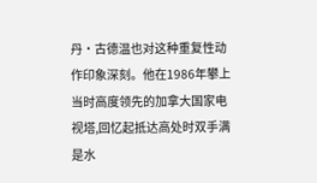丹·古德温也对这种重复性动作印象深刻。他在1986年攀上当时高度领先的加拿大国家电视塔,回忆起抵达高处时双手满是水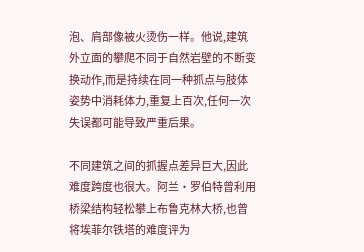泡、肩部像被火烫伤一样。他说,建筑外立面的攀爬不同于自然岩壁的不断变换动作,而是持续在同一种抓点与肢体姿势中消耗体力,重复上百次,任何一次失误都可能导致严重后果。

不同建筑之间的抓握点差异巨大,因此难度跨度也很大。阿兰·罗伯特曾利用桥梁结构轻松攀上布鲁克林大桥,也曾将埃菲尔铁塔的难度评为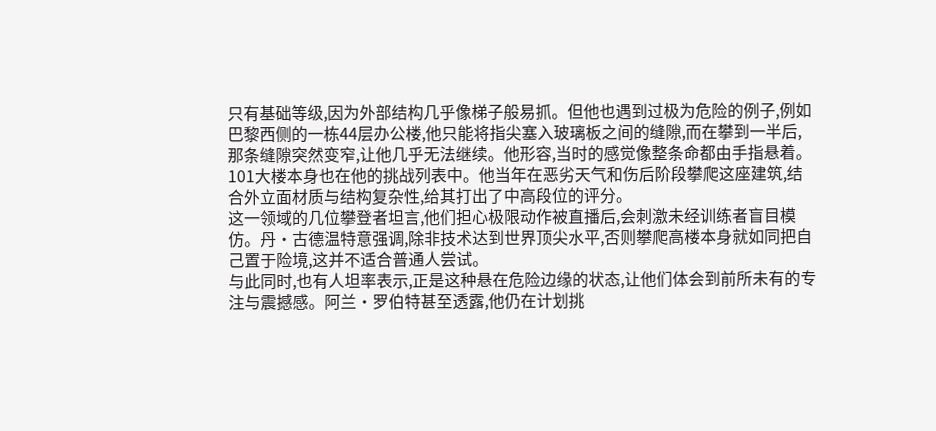只有基础等级,因为外部结构几乎像梯子般易抓。但他也遇到过极为危险的例子,例如巴黎西侧的一栋44层办公楼,他只能将指尖塞入玻璃板之间的缝隙,而在攀到一半后,那条缝隙突然变窄,让他几乎无法继续。他形容,当时的感觉像整条命都由手指悬着。
101大楼本身也在他的挑战列表中。他当年在恶劣天气和伤后阶段攀爬这座建筑,结合外立面材质与结构复杂性,给其打出了中高段位的评分。
这一领域的几位攀登者坦言,他们担心极限动作被直播后,会刺激未经训练者盲目模仿。丹·古德温特意强调,除非技术达到世界顶尖水平,否则攀爬高楼本身就如同把自己置于险境,这并不适合普通人尝试。
与此同时,也有人坦率表示,正是这种悬在危险边缘的状态,让他们体会到前所未有的专注与震撼感。阿兰·罗伯特甚至透露,他仍在计划挑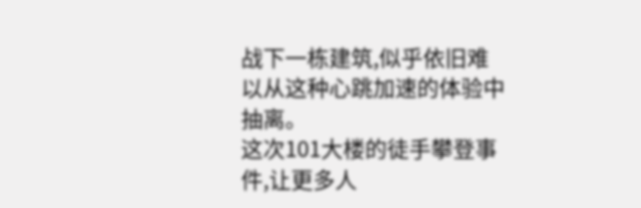战下一栋建筑,似乎依旧难以从这种心跳加速的体验中抽离。
这次101大楼的徒手攀登事件,让更多人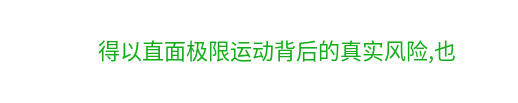得以直面极限运动背后的真实风险,也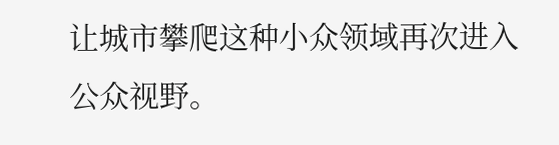让城市攀爬这种小众领域再次进入公众视野。